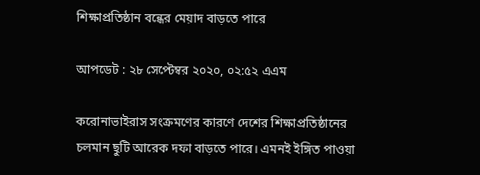শিক্ষাপ্রতিষ্ঠান বন্ধের মেয়াদ বাড়তে পারে

আপডেট : ২৮ সেপ্টেম্বর ২০২০, ০২:৫২ এএম

করোনাভাইরাস সংক্রমণের কারণে দেশের শিক্ষাপ্রতিষ্ঠানের চলমান ছুটি আরেক দফা বাড়তে পারে। এমনই ইঙ্গিত পাওয়া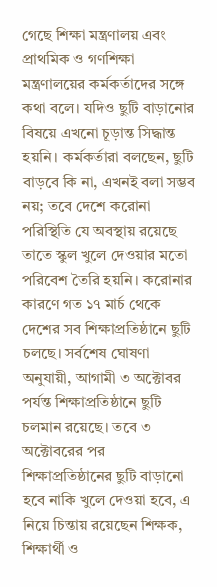গেছে শিক্ষা মন্ত্রণালয় এবং প্রাথমিক ও গণশিক্ষা মন্ত্রণালয়ের কর্মকর্তাদের সঙ্গে কথা বলে। যদিও ছুটি বাড়ানোর বিষয়ে এখনো চূড়ান্ত সিদ্ধান্ত হয়নি। কর্মকর্তারা বলছেন, ছুটি বাড়বে কি না, এখনই বলা সম্ভব নয়; তবে দেশে করোনা পরিস্থিতি যে অবস্থায় রয়েছে তাতে স্কুল খুলে দেওয়ার মতো পরিবেশ তৈরি হয়নি। করোনার কারণে গত ১৭ মার্চ থেকে দেশের সব শিক্ষাপ্রতিষ্ঠানে ছুটি চলছে। সর্বশেষ ঘোষণা অনুযায়ী, আগামী ৩ অক্টোবর পর্যন্ত শিক্ষাপ্রতিষ্ঠানে ছুটি চলমান রয়েছে। তবে ৩ অক্টোবরের পর শিক্ষাপ্রতিষ্ঠানের ছুটি বাড়ানো হবে নাকি খুলে দেওয়া হবে, এ নিয়ে চিন্তায় রয়েছেন শিক্ষক, শিক্ষার্থী ও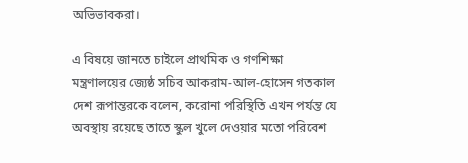অভিভাবকরা।

এ বিষয়ে জানতে চাইলে প্রাথমিক ও গণশিক্ষা মন্ত্রণালয়ের জ্যেষ্ঠ সচিব আকরাম-আল-হোসেন গতকাল দেশ রূপান্তরকে বলেন, করোনা পরিস্থিতি এখন পর্যন্ত যে অবস্থায় রয়েছে তাতে স্কুল খুলে দেওয়ার মতো পরিবেশ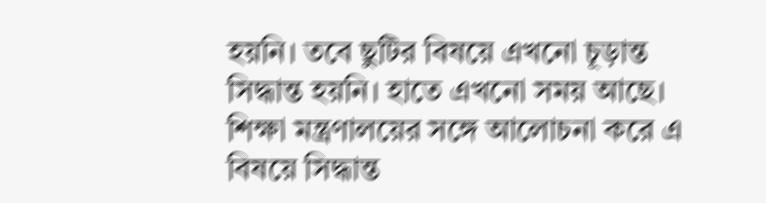হয়নি। তবে ছুটির বিষয়ে এখনো চূড়ান্ত সিদ্ধান্ত হয়নি। হাতে এখনো সময় আছে। শিক্ষা মন্ত্রণালয়ের সঙ্গে আলোচনা করে এ বিষয়ে সিদ্ধান্ত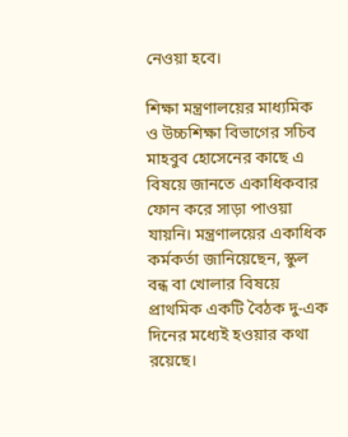নেওয়া হবে।

শিক্ষা মন্ত্রণালয়ের মাধ্যমিক ও উচ্চশিক্ষা বিভাগের সচিব মাহবুব হোসেনের কাছে এ বিষয়ে জানতে একাধিকবার ফোন করে সাড়া পাওয়া যায়নি। মন্ত্রণালয়ের একাধিক কর্মকর্তা জানিয়েছেন, স্কুল বন্ধ বা খোলার বিষয়ে প্রাথমিক একটি বৈঠক দু-এক দিনের মধ্যেই হওয়ার কথা রয়েছে।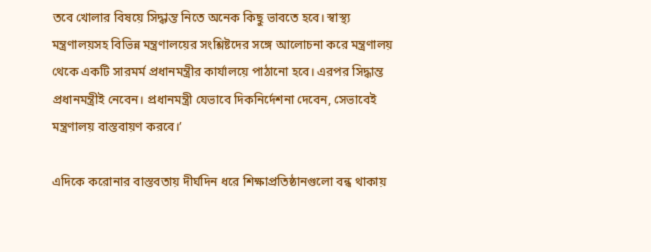তবে খোলার বিষয়ে সিদ্ধান্ত নিতে অনেক কিছু ভাবতে হবে। স্বাস্থ্য মন্ত্রণালয়সহ বিভিন্ন মন্ত্রণালয়ের সংশ্লিষ্টদের সঙ্গে আলোচনা করে মন্ত্রণালয় থেকে একটি সারমর্ম প্রধানমন্ত্রীর কার্যালয়ে পাঠানো হবে। এরপর সিদ্ধান্ত প্রধানমন্ত্রীই নেবেন। প্রধানমন্ত্রী যেভাবে দিকনির্দেশনা দেবেন, সেভাবেই মন্ত্রণালয় বাস্তবায়ণ করবে।’

এদিকে করোনার বাস্তবতায় দীর্ঘদিন ধরে শিক্ষাপ্রতিষ্ঠানগুলো বন্ধ থাকায়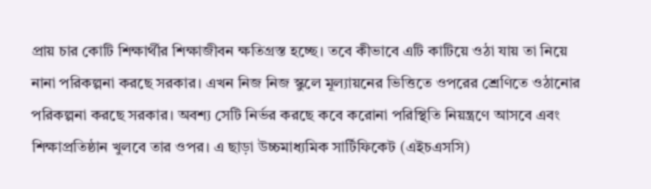প্রায় চার কোটি শিক্ষার্থীর শিক্ষাজীবন ক্ষতিগ্রস্ত হচ্ছে। তবে কীভাবে এটি কাটিয়ে ওঠা যায় তা নিয়ে নানা পরিকল্পনা করছে সরকার। এখন নিজ নিজ স্কুলে মূল্যায়নের ভিত্তিতে ওপরের শ্রেণিতে ওঠানোর পরিকল্পনা করছে সরকার। অবশ্য সেটি নির্ভর করছে কবে করোনা পরিস্থিতি নিয়ন্ত্রণে আসবে এবং শিক্ষাপ্রতিষ্ঠান খুলবে তার ওপর। এ ছাড়া উচ্চমাধ্যমিক সার্টিফিকেট (এইচএসসি)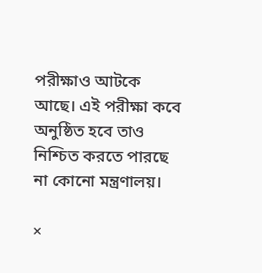পরীক্ষাও আটকে আছে। এই পরীক্ষা কবে অনুষ্ঠিত হবে তাও নিশ্চিত করতে পারছে না কোনো মন্ত্রণালয়।

×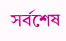সর্বশেষ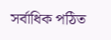সর্বাধিক পঠিত